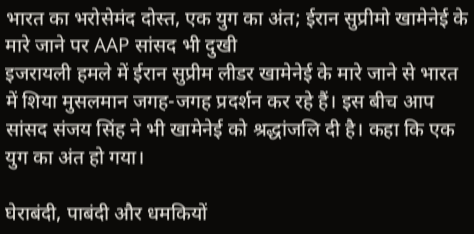भारत का भरोसेमंद दोस्त, एक युग का अंत; ईरान सुप्रीमो खामेनेई के मारे जाने पर AAP सांसद भी दुखी
इजरायली हमले में ईरान सुप्रीम लीडर खामेनेई के मारे जाने से भारत में शिया मुसलमान जगह-जगह प्रदर्शन कर रहे हैं। इस बीच आप सांसद संजय सिंह ने भी खामेनेई को श्रद्धांजलि दी है। कहा कि एक युग का अंत हो गया।

घेराबंदी, पाबंदी और धमकियों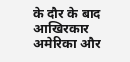के दौर के बाद आखिरकार अमेरिका और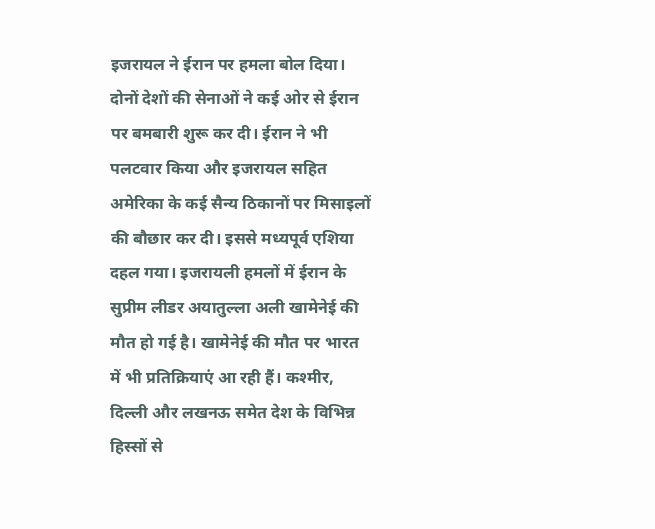इजरायल ने ईरान पर हमला बोल दिया। दोनों देशों की सेनाओं ने कई ओर से ईरान पर बमबारी शुरू कर दी। ईरान ने भी पलटवार किया और इजरायल सहित अमेरिका के कई सैन्य ठिकानों पर मिसाइलों की बौछार कर दी। इससे मध्यपूर्व एशिया दहल गया। इजरायली हमलों में ईरान के सुप्रीम लीडर अयातुल्ला अली खामेनेई की मौत हो गई है। खामेनेई की मौत पर भारत में भी प्रतिक्रियाएं आ रही हैं। कश्मीर, दिल्ली और लखनऊ समेत देश के विभिन्न हिस्सों से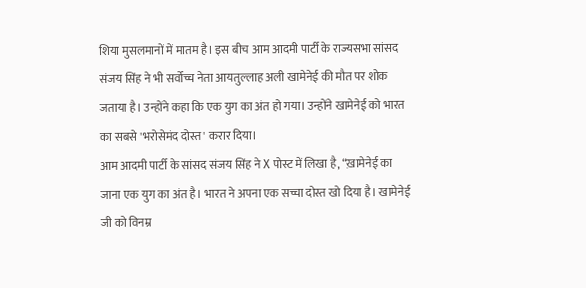शिया मुसलमानों में मातम है। इस बीच आम आदमी पार्टी के राज्यसभा सांसद संजय सिंह ने भी सर्वोच्च नेता आयतुल्लाह अली खामेनेई की मौत पर शोक जताया है। उन्होंने कहा कि एक युग का अंत हो गया। उन्होंने खामेनेई को भारत का सबसे 'भरोसेमंद दोस्त' करार दिया।
आम आदमी पार्टी के सांसद संजय सिंह ने X पोस्ट में लिखा है, “ख़ामेनेई का जाना एक युग का अंत है। भारत ने अपना एक सच्चा दोस्त खो दिया है। खामेनेई जी को विनम्र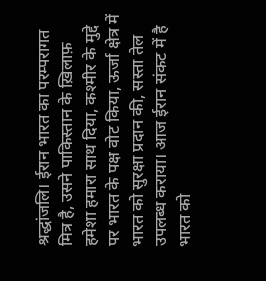श्रद्धांजलि। ईरान भारत का परम्परागत मित्र है, उसने पाकिस्तान के ख़िलाफ़ हमेशा हमारा साथ दिया, कश्मीर के मुद्दे पर भारत के पक्ष वोट किया, ऊर्जा क्षेत्र में भारत को सुरक्षा प्रदान की, सस्ता तेल उपलब्ध कराया। आज ईरान संकट में है भारत को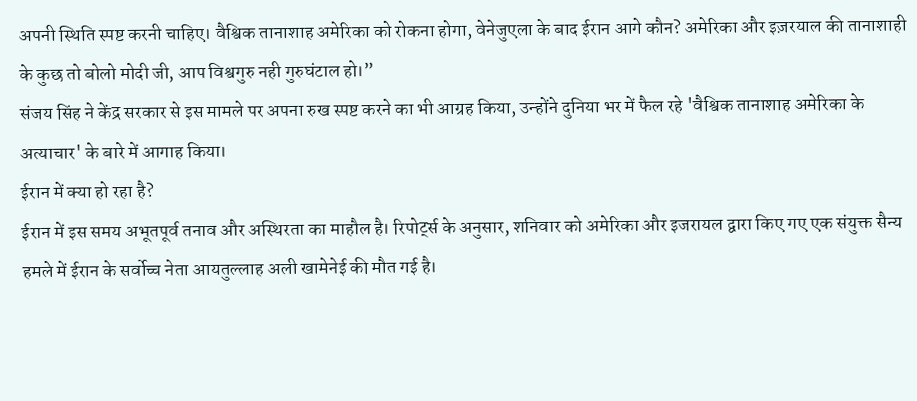अपनी स्थिति स्पष्ट करनी चाहिए। वैश्विक तानाशाह अमेरिका को रोकना होगा, वेनेजुएला के बाद ईरान आगे कौन? अमेरिका और इज़रयाल की तानाशाही के कुछ तो बोलो मोदी जी, आप विश्वगुरु नही गुरुघंटाल हो।”
संजय सिंह ने केंद्र सरकार से इस मामले पर अपना रुख स्पष्ट करने का भी आग्रह किया, उन्होंने दुनिया भर में फैल रहे 'वैश्विक तानाशाह अमेरिका के अत्याचार' के बारे में आगाह किया।
ईरान में क्या हो रहा है?
ईरान में इस समय अभूतपूर्व तनाव और अस्थिरता का माहौल है। रिपोर्ट्स के अनुसार, शनिवार को अमेरिका और इजरायल द्वारा किए गए एक संयुक्त सैन्य हमले में ईरान के सर्वोच्च नेता आयतुल्लाह अली खामेनेई की मौत गई है।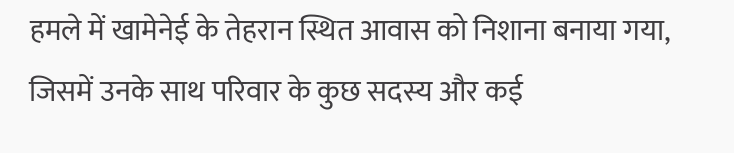हमले में खामेनेई के तेहरान स्थित आवास को निशाना बनाया गया, जिसमें उनके साथ परिवार के कुछ सदस्य और कई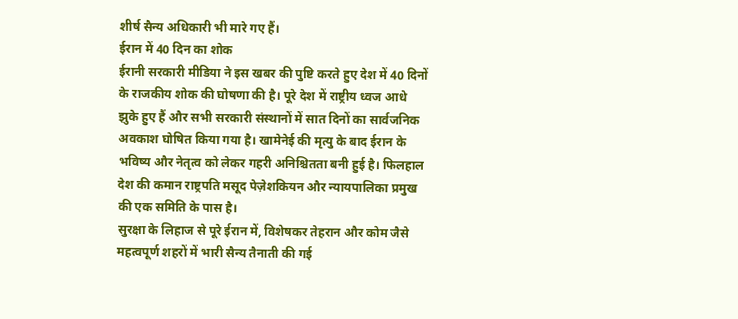शीर्ष सैन्य अधिकारी भी मारे गए हैं।
ईरान में 40 दिन का शोक
ईरानी सरकारी मीडिया ने इस खबर की पुष्टि करते हुए देश में 40 दिनों के राजकीय शोक की घोषणा की है। पूरे देश में राष्ट्रीय ध्वज आधे झुके हुए हैं और सभी सरकारी संस्थानों में सात दिनों का सार्वजनिक अवकाश घोषित किया गया है। खामेनेई की मृत्यु के बाद ईरान के भविष्य और नेतृत्व को लेकर गहरी अनिश्चितता बनी हुई है। फिलहाल देश की कमान राष्ट्रपति मसूद पेज़ेशकियन और न्यायपालिका प्रमुख की एक समिति के पास है।
सुरक्षा के लिहाज से पूरे ईरान में, विशेषकर तेहरान और कोम जैसे महत्वपूर्ण शहरों में भारी सैन्य तैनाती की गई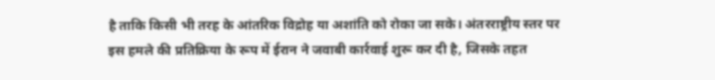है ताकि किसी भी तरह के आंतरिक विद्रोह या अशांति को रोका जा सके। अंतरराष्ट्रीय स्तर पर इस हमले की प्रतिक्रिया के रूप में ईरान ने जवाबी कार्रवाई शुरू कर दी है, जिसके तहत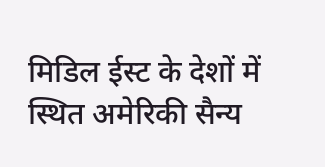मिडिल ईस्ट के देशों में स्थित अमेरिकी सैन्य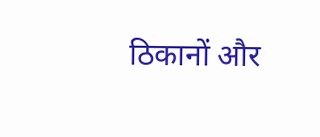ठिकानों और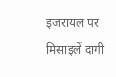इजरायल पर मिसाइलें दागी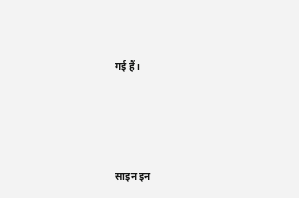गई हैं।




साइन इन